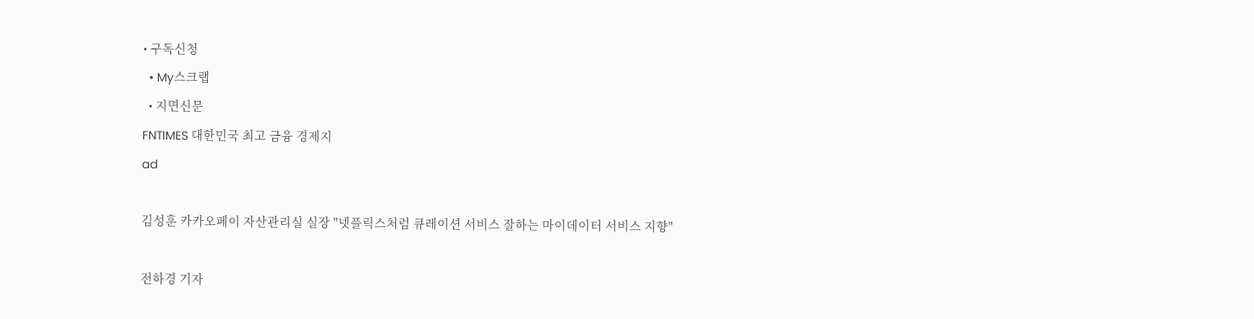• 구독신청
  • My스크랩
  • 지면신문
FNTIMES 대한민국 최고 금융 경제지
ad

김성훈 카카오페이 자산관리실 실장 "넷플릭스처럼 큐레이션 서비스 잘하는 마이데이터 서비스 지향"

전하경 기자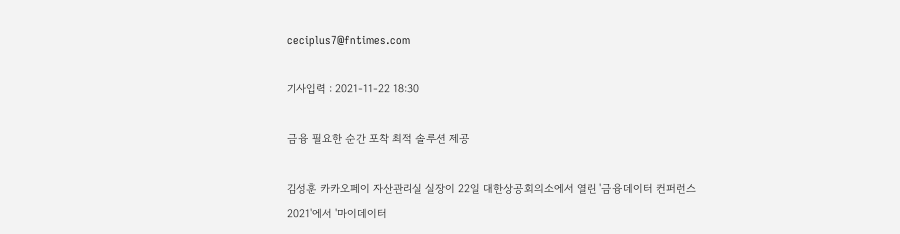ceciplus7@fntimes.com

기사입력 : 2021-11-22 18:30

금융 필요한 순간 포착 최적 솔루션 제공

김성훈 카카오페이 자산관리실 실장이 22일 대한상공회의소에서 열린 '금융데이터 컨퍼런스 2021'에서 '마이데이터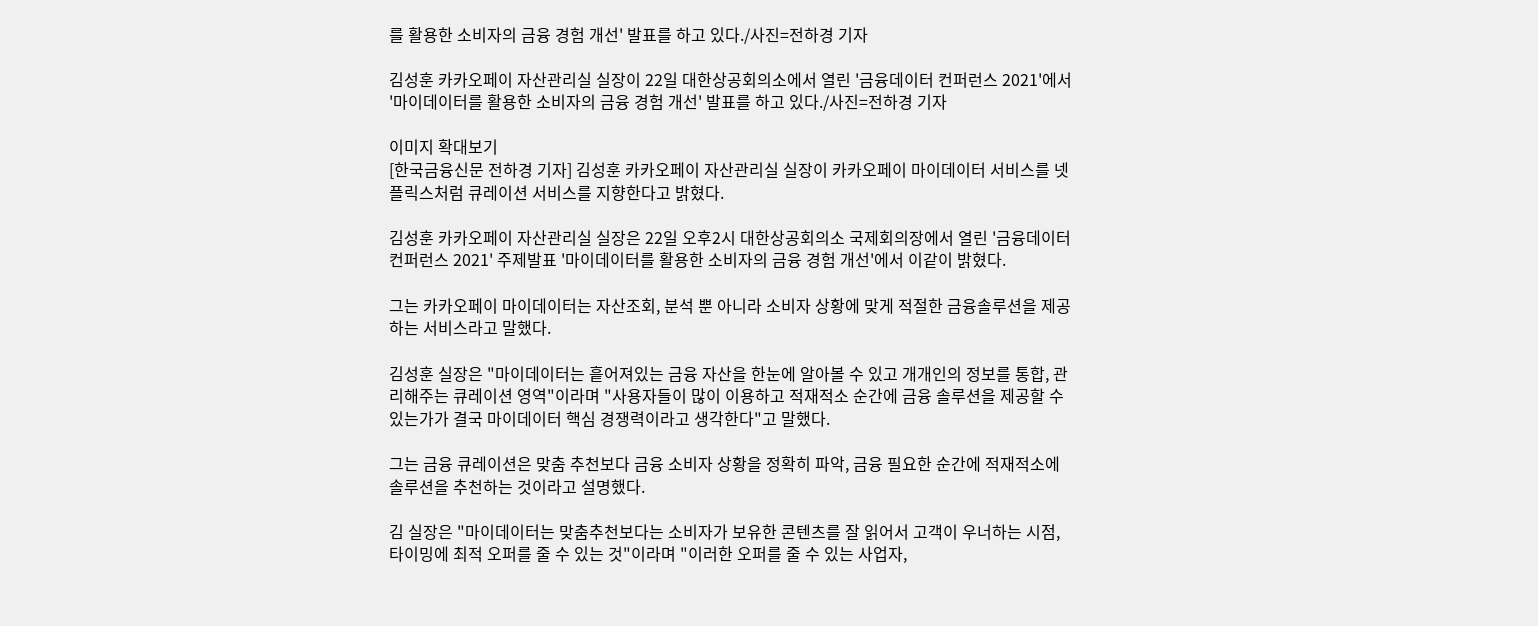를 활용한 소비자의 금융 경험 개선' 발표를 하고 있다./사진=전하경 기자

김성훈 카카오페이 자산관리실 실장이 22일 대한상공회의소에서 열린 '금융데이터 컨퍼런스 2021'에서 '마이데이터를 활용한 소비자의 금융 경험 개선' 발표를 하고 있다./사진=전하경 기자

이미지 확대보기
[한국금융신문 전하경 기자] 김성훈 카카오페이 자산관리실 실장이 카카오페이 마이데이터 서비스를 넷플릭스처럼 큐레이션 서비스를 지향한다고 밝혔다.

김성훈 카카오페이 자산관리실 실장은 22일 오후2시 대한상공회의소 국제회의장에서 열린 '금융데이터 컨퍼런스 2021' 주제발표 '마이데이터를 활용한 소비자의 금융 경험 개선'에서 이같이 밝혔다.

그는 카카오페이 마이데이터는 자산조회, 분석 뿐 아니라 소비자 상황에 맞게 적절한 금융솔루션을 제공하는 서비스라고 말했다.

김성훈 실장은 "마이데이터는 흩어져있는 금융 자산을 한눈에 알아볼 수 있고 개개인의 정보를 통합, 관리해주는 큐레이션 영역"이라며 "사용자들이 많이 이용하고 적재적소 순간에 금융 솔루션을 제공할 수 있는가가 결국 마이데이터 핵심 경쟁력이라고 생각한다"고 말했다.

그는 금융 큐레이션은 맞춤 추천보다 금융 소비자 상황을 정확히 파악, 금융 필요한 순간에 적재적소에 솔루션을 추천하는 것이라고 설명했다.

김 실장은 "마이데이터는 맞춤추천보다는 소비자가 보유한 콘텐츠를 잘 읽어서 고객이 우너하는 시점, 타이밍에 최적 오퍼를 줄 수 있는 것"이라며 "이러한 오퍼를 줄 수 있는 사업자,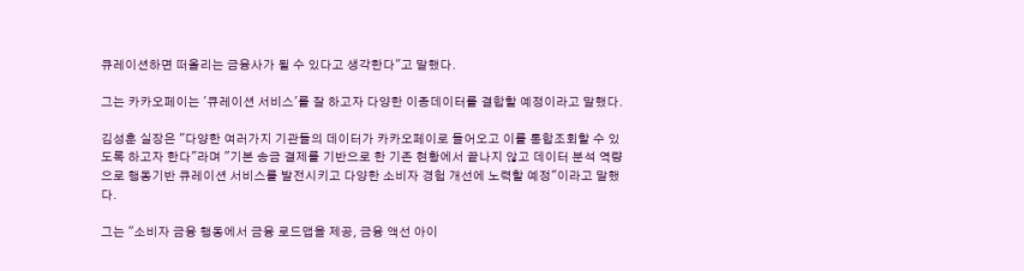큐레이션하면 떠올리는 금융사가 될 수 있다고 생각한다"고 말했다.

그는 카카오페이는 '큐레이션 서비스'를 잘 하고자 다양한 이종데이터를 결합할 예정이라고 말했다.

김성훈 실장은 "다양한 여러가지 기관들의 데이터가 카카오페이로 들어오고 이를 통합조회할 수 있도록 하고자 한다"라며 "기본 송금 결제를 기반으로 한 기존 현황에서 끝나지 않고 데이터 분석 역량으로 행동기반 큐레이션 서비스를 발전시키고 다양한 소비자 경험 개선에 노력할 예정"이라고 말했다.

그는 "소비자 금융 행동에서 금융 로드맵을 제공, 금융 액선 아이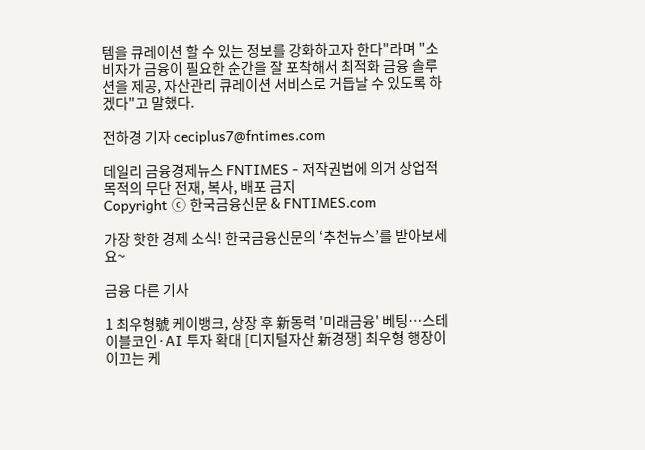템을 큐레이션 할 수 있는 정보를 강화하고자 한다"라며 "소비자가 금융이 필요한 순간을 잘 포착해서 최적화 금융 솔루션을 제공, 자산관리 큐레이션 서비스로 거듭날 수 있도록 하겠다"고 말했다.

전하경 기자 ceciplus7@fntimes.com

데일리 금융경제뉴스 FNTIMES - 저작권법에 의거 상업적 목적의 무단 전재, 복사, 배포 금지
Copyright ⓒ 한국금융신문 & FNTIMES.com

가장 핫한 경제 소식! 한국금융신문의 ‘추천뉴스’를 받아보세요~

금융 다른 기사

1 최우형號 케이뱅크, 상장 후 新동력 '미래금융' 베팅…스테이블코인·AI 투자 확대 [디지털자산 新경쟁] 최우형 행장이 이끄는 케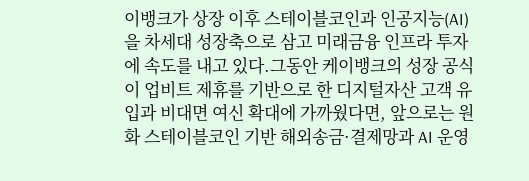이뱅크가 상장 이후 스테이블코인과 인공지능(AI)을 차세대 성장축으로 삼고 미래금융 인프라 투자에 속도를 내고 있다.그동안 케이뱅크의 성장 공식이 업비트 제휴를 기반으로 한 디지털자산 고객 유입과 비대면 여신 확대에 가까웠다면, 앞으로는 원화 스테이블코인 기반 해외송금·결제망과 AI 운영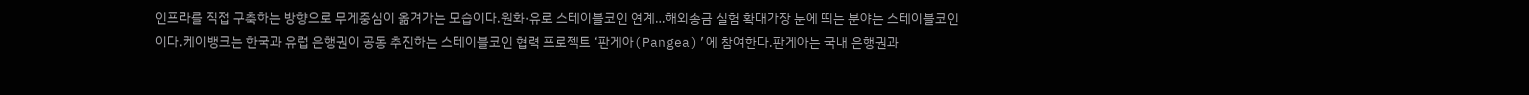인프라를 직접 구축하는 방향으로 무게중심이 옮겨가는 모습이다.원화·유로 스테이블코인 연계…해외송금 실험 확대가장 눈에 띄는 분야는 스테이블코인이다.케이뱅크는 한국과 유럽 은행권이 공동 추진하는 스테이블코인 협력 프로젝트 ‘판게아(Pangea)’에 참여한다.판게아는 국내 은행권과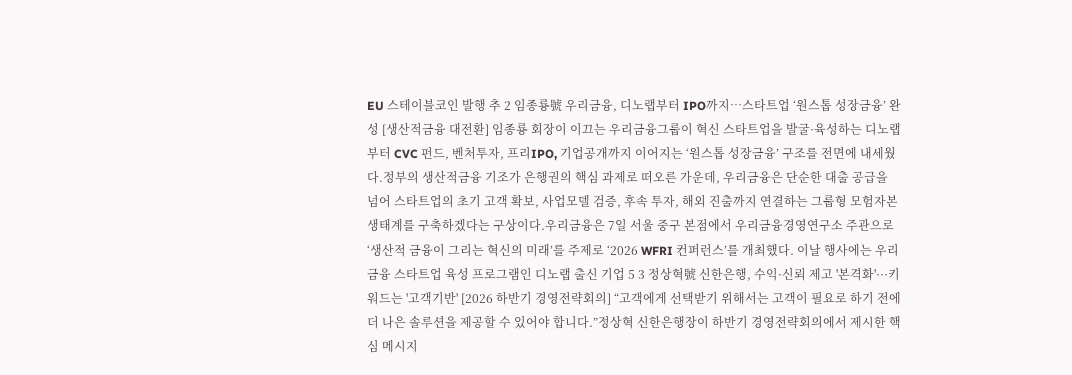EU 스테이블코인 발행 추 2 임종룡號 우리금융, 디노랩부터 IPO까지…스타트업 ‘원스톱 성장금융’ 완성 [생산적금융 대전환] 임종룡 회장이 이끄는 우리금융그룹이 혁신 스타트업을 발굴·육성하는 디노랩부터 CVC 펀드, 벤처투자, 프리IPO, 기업공개까지 이어지는 ‘원스톱 성장금융’ 구조를 전면에 내세웠다.정부의 생산적금융 기조가 은행권의 핵심 과제로 떠오른 가운데, 우리금융은 단순한 대출 공급을 넘어 스타트업의 초기 고객 확보, 사업모델 검증, 후속 투자, 해외 진출까지 연결하는 그룹형 모험자본 생태계를 구축하겠다는 구상이다.우리금융은 7일 서울 중구 본점에서 우리금융경영연구소 주관으로 ‘생산적 금융이 그리는 혁신의 미래’를 주제로 ‘2026 WFRI 컨퍼런스’를 개최했다. 이날 행사에는 우리금융 스타트업 육성 프로그램인 디노랩 출신 기업 5 3 정상혁號 신한은행, 수익·신뢰 제고 '본격화'···키워드는 '고객기반' [2026 하반기 경영전략회의] “고객에게 선택받기 위해서는 고객이 필요로 하기 전에 더 나은 솔루션을 제공할 수 있어야 합니다.”정상혁 신한은행장이 하반기 경영전략회의에서 제시한 핵심 메시지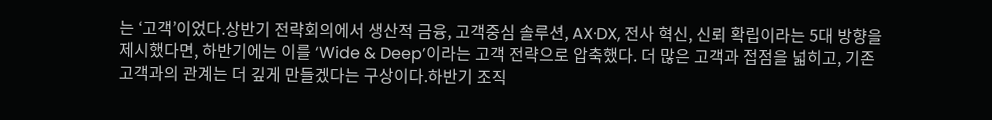는 ‘고객’이었다.상반기 전략회의에서 생산적 금융, 고객중심 솔루션, AX·DX, 전사 혁신, 신뢰 확립이라는 5대 방향을 제시했다면, 하반기에는 이를 ‘Wide & Deep’이라는 고객 전략으로 압축했다. 더 많은 고객과 접점을 넓히고, 기존 고객과의 관계는 더 깊게 만들겠다는 구상이다.하반기 조직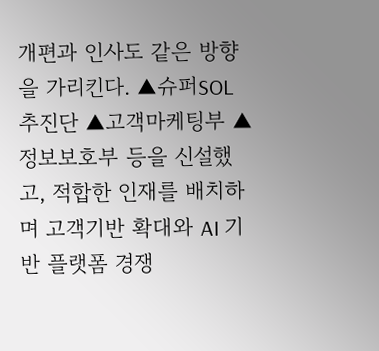개편과 인사도 같은 방향을 가리킨다. ▲슈퍼SOL추진단 ▲고객마케팅부 ▲정보보호부 등을 신설했고, 적합한 인재를 배치하며 고객기반 확대와 AI 기반 플랫폼 경쟁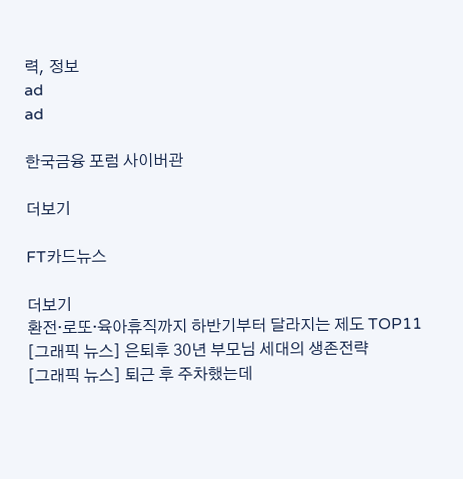력, 정보
ad
ad

한국금융 포럼 사이버관

더보기

FT카드뉴스

더보기
환전·로또·육아휴직까지 하반기부터 달라지는 제도 TOP11
[그래픽 뉴스] 은퇴후 30년 부모님 세대의 생존전략
[그래픽 뉴스] 퇴근 후 주차했는데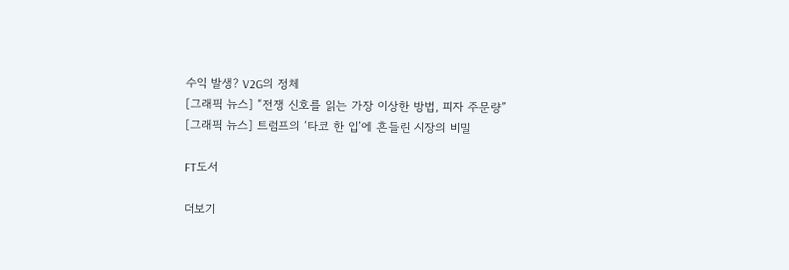수익 발생? V2G의 정체
[그래픽 뉴스] “전쟁 신호를 읽는 가장 이상한 방법, 피자 주문량”
[그래픽 뉴스] 트럼프의 ‘타코 한 입’에 흔들린 시장의 비밀

FT도서

더보기